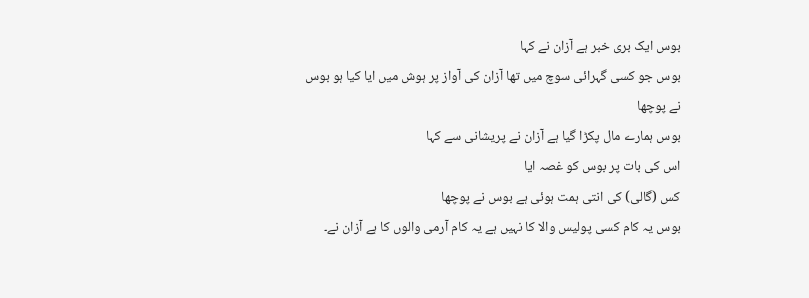بوس ایک بری خبر ہے آزان نے کہا
بوس جو کسی گہرائی سوچ میں تھا آزان کی آواز پر ہوش میں ایا کیا ہو بوس نے پوچھا
بوس ہمارے مال پکڑا گیا ہے آزان نے پریشانی سے کہا
اس کی بات پر بوس کو غصہ ایا
کس (گالی) کی انتی ہمت ہوئی ہے بوس نے پوچھا
بوس یہ کام کسی پولیس والا کا نہیں ہے یہ کام آرمی والوں کا ہے آزان نے۔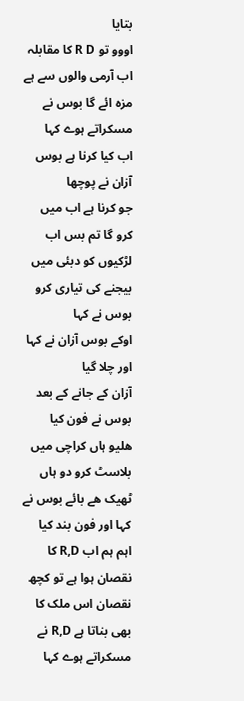بتایا
اووو تو R D کا مقابلہ اب آرمی والوں سے ہے مزہ ائے گا بوس نے مسکراتے ہوے کہا
اب کیا کرنا ہے بوس آزان نے پوچھا
جو کرنا ہے اب میں کرو گا تم بس اب لڑکیوں کو دبئی میں بیجنے کی تیاری کرو بوس نے کہا
اوکے بوس آزان نے کہا اور چلا گیا
آزان کے جانے کے بعد بوس نے فون کیا
ھلیو ہاں کراچی میں بلاسٹ کرو دو ہاں ٹھیک ھے بائے بوس نے کہا اور فون بند کیا
اہم ہم اب R,D کا نقصان ہوا ہے تو کچھ نقصان اس ملک کا بھی بناتا ہے R,D نے مسکراتے ہوے کہا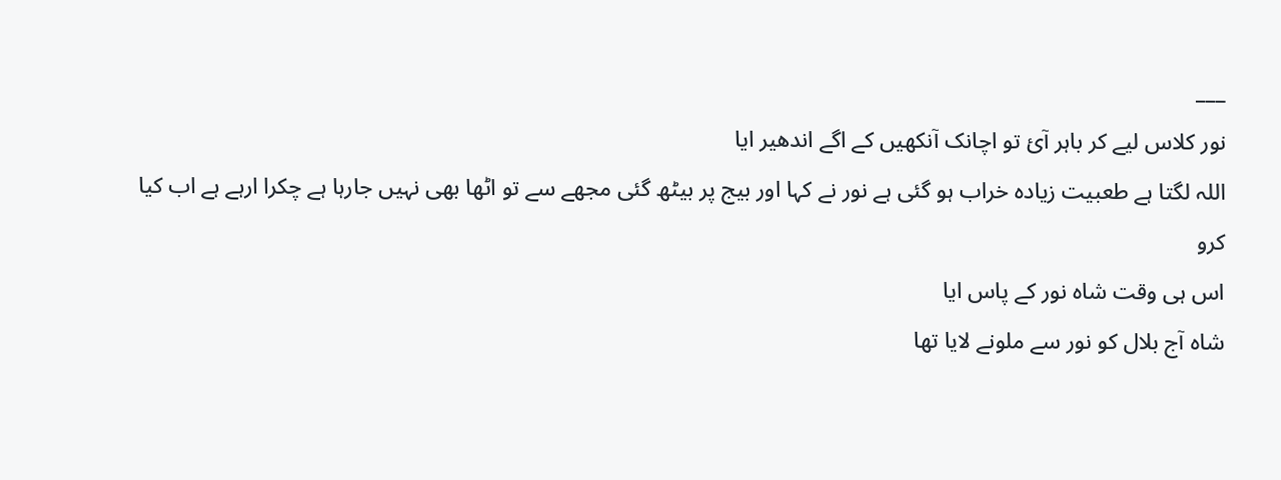___
نور کلاس لیے کر باہر آئ تو اچانک آنکھیں کے اگے اندھیر ایا
اللہ لگتا ہے طعبیت زیادہ خراب ہو گئی ہے نور نے کہا اور بیج پر بیٹھ گئی مجھے سے تو اٹھا بھی نہیں جارہا ہے چکرا ارہے ہے اب کیا کرو
اس ہی وقت شاہ نور کے پاس ایا
شاہ آج بلال کو نور سے ملونے لایا تھا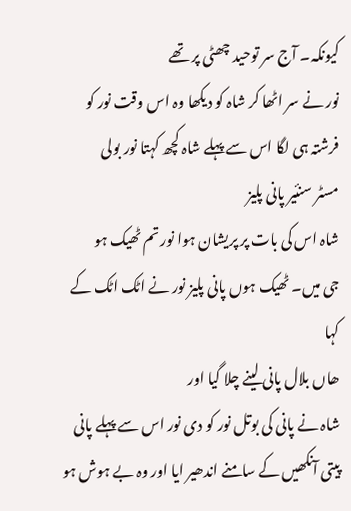کیونکہ۔ آج سر توحید چھٹی پر تھے
نور نے سر اٹھا کر شاہ کو دیکھا وہ اس وقت نور کو فرشتہ ہی لگا اس سے پہلے شاہ کچھ کہتا نور بولی
مسٹر سنئیر پانی پلیز
شاہ اس کی بات پر پریشان ہوا نور تم ٹھیک ہو
جی میں۔ ٹھیک ہوں پانی پلیز نور نے اٹک اٹک کے کہا
ھاں بلال پانی لینے چلا گیا اور
شاہ نے پانی کی بوتل نور کو دی نور اس سے پہلے پانی پیتی آنکھیں کے سامنے اندھیر ایا اور وہ بے ہوش ہو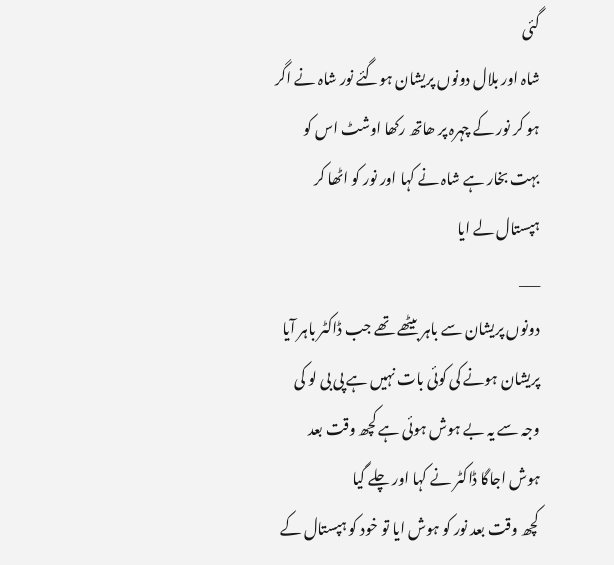گئی
شاہ اور بلال دونوں پریشان ہوگئے نور شاہ نے اگر ہو کر نور کے چہرہ پر ھاتھ رکھا اوشٹ اس کو بہت بخار ہے شاہ نے کہا اور نور کو اٹھا کر ہپستال لے ایا
___
دونوں پریشان سے باہر بیٹھے تھے جب ڈاکٹر باہر آیا
پریشان ہونے کی کوئی بات نہیں ہے پی بی لو کی وجہ سے یہ بے ہوش ہوئی ہے کچھ وقت بعد ہوش اجاگا ڈاکٹر نے کہا اور چلے گیا
کچھ وقت بعد نور کو ہوش ایا تو خود کو ہپستال کے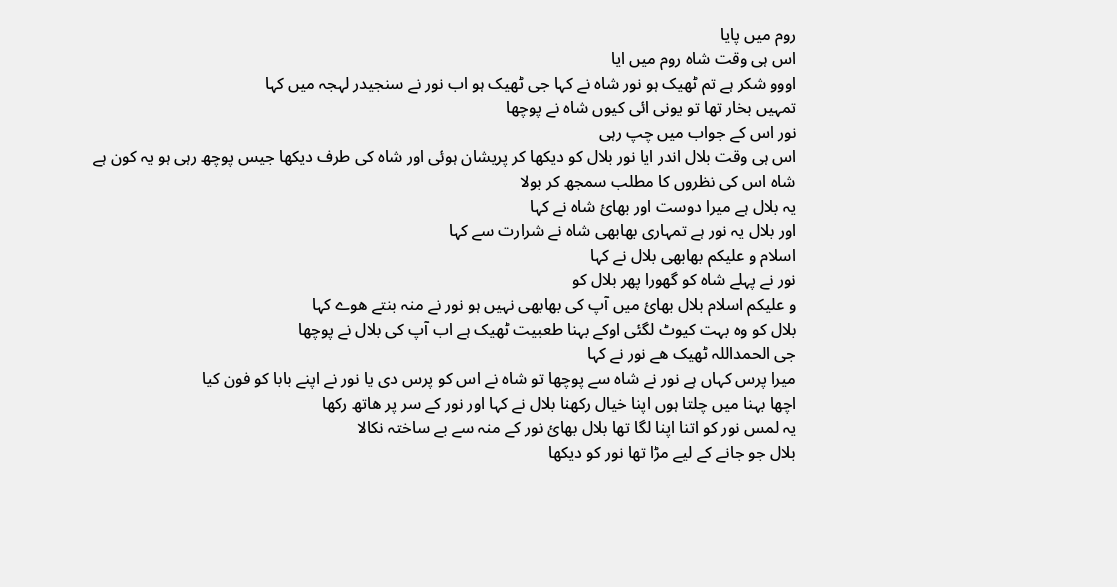روم میں پایا
اس ہی وقت شاہ روم میں ایا
اووو شکر ہے تم ٹھیک ہو نور شاہ نے کہا جی ٹھیک ہو اب نور نے سنجیدر لہجہ میں کہا
تمہیں بخار تھا تو یونی ائی کیوں شاہ نے پوچھا
نور اس کے جواب میں چپ رہی
اس ہی وقت بلال اندر ایا نور بلال کو دیکھا کر پریشان ہوئی اور شاہ کی طرف دیکھا جیس پوچھ رہی ہو یہ کون ہے
شاہ اس کی نظروں کا مطلب سمجھ کر بولا
یہ بلال ہے میرا دوست اور بھائ شاہ نے کہا
اور بلال یہ نور ہے تمہاری بھابھی شاہ نے شرارت سے کہا
اسلام و علیکم بھابھی بلال نے کہا
نور نے پہلے شاہ کو گھورا پھر بلال کو
و علیکم اسلام بلال بھائ میں آپ کی بھابھی نہیں ہو نور نے منہ بنتے ھوے کہا
بلال کو وہ بہت کیوٹ لگئی اوکے بہنا طعبیت ٹھیک ہے اب آپ کی بلال نے پوچھا
جی الحمداللہ ٹھیک ھے نور نے کہا
میرا پرس کہاں ہے نور نے شاہ سے پوچھا تو شاہ نے اس کو پرس دی یا نور نے اپنے بابا کو فون کیا
اچھا بہنا میں چلتا ہوں اپنا خیال رکھنا بلال نے کہا اور نور کے سر پر ھاتھ رکھا
یہ لمس نور کو اتنا اپنا لگا تھا بلال بھائ نور کے منہ سے بے ساختہ نکالا
بلال جو جانے کے لیے مڑا تھا نور کو دیکھا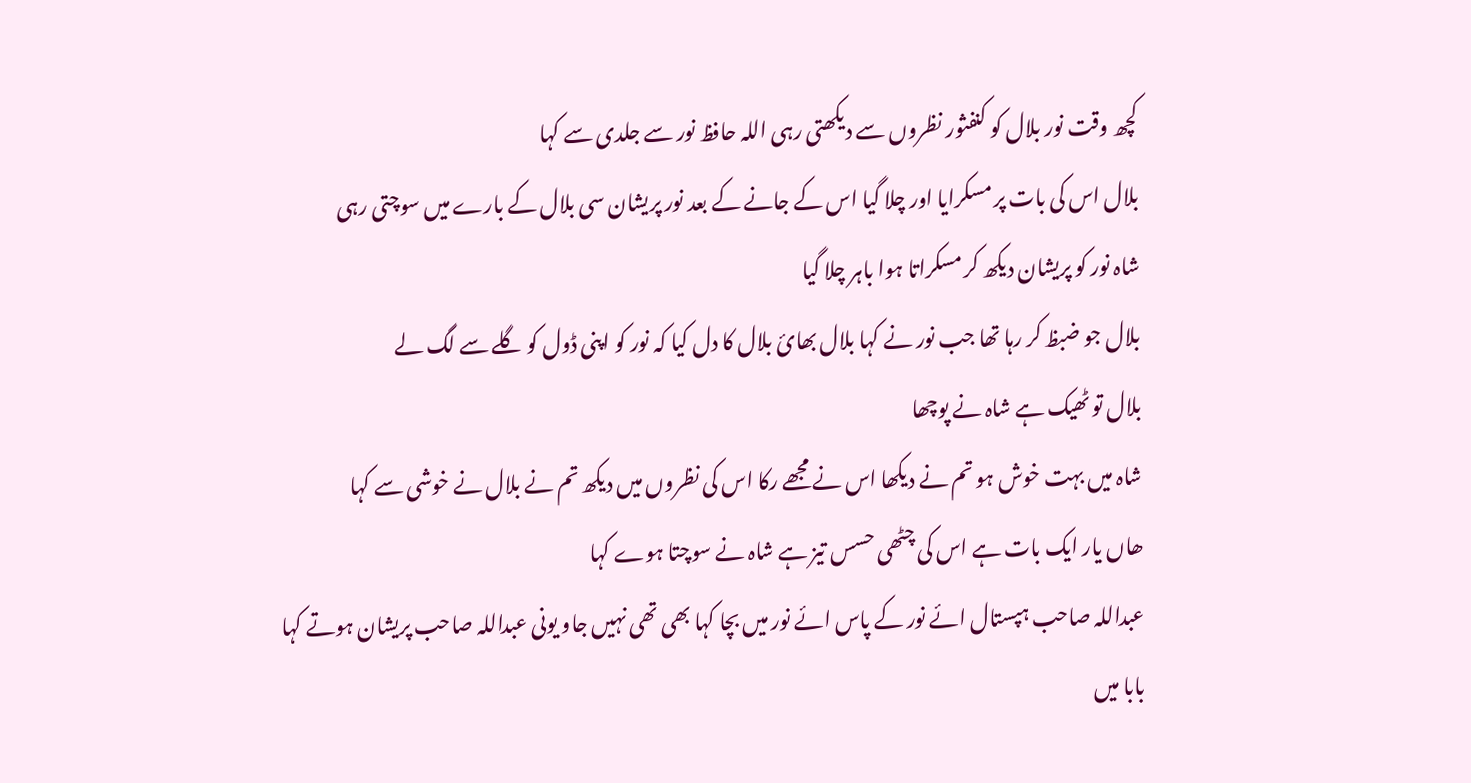کچھ وقت نور بلال کو کنفثور نظروں سے دیکھتی رہی اللہ حافظ نور سے جلدی سے کہا
بلال اس کی بات پر مسکرایا اور چلا گیا اس کے جانے کے بعد نور پریشان سی بلال کے بارے میں سوچتی رہی
شاہ نور کو پریشان دیکھ کر مسکراتا ہوا باہر چلا گیا
بلال جو ضبظ کر رہا تھا جب نور نے کہا بلال بھائ بلال کا دل کیا کہ نور کو اپنی ڈول کو گلے سے لگ لے
بلال تو ٹھیک ہے شاہ نے پوچھا
شاہ میں بہت خوش ہو تم نے دیکھا اس نے مجھے رکا اس کی نظروں میں دیکھ تم نے بلال نے خوشی سے کہا
ھاں یار ایک بات ہے اس کی چٹھی حسس تیز ہے شاہ نے سوچتا ہوے کہا
عبداللہ صاحب ہپستال ائے نور کے پاس ائے نور میں بچا کہا بھی تھی نہیں جاو یونی عبداللہ صاحب پریشان ہوتے کہا
بابا میں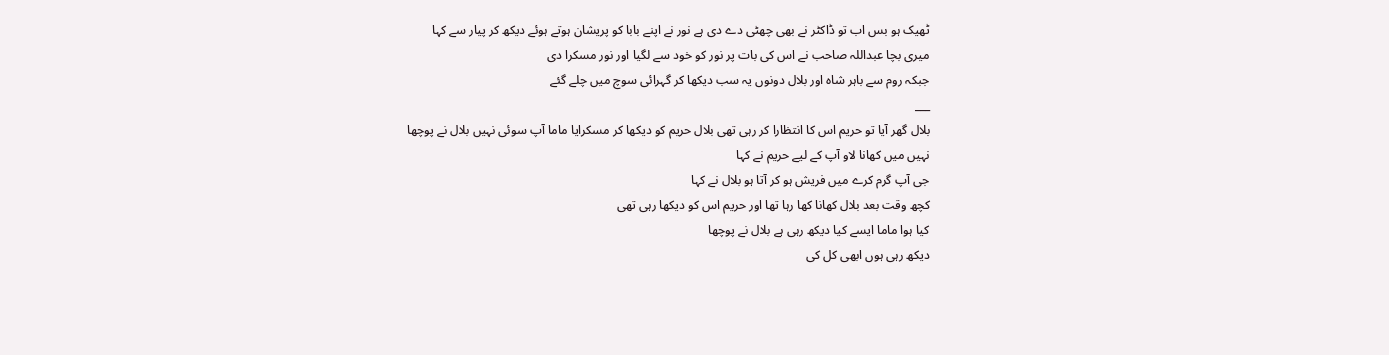ٹھیک ہو بس اب تو ڈاکٹر نے بھی چھٹی دے دی ہے نور نے اپنے بابا کو پریشان ہوتے ہوئے دیکھ کر پیار سے کہا
میری بچا عبداللہ صاحب نے اس کی بات پر نور کو خود سے لگیا اور نور مسکرا دی
جبکہ روم سے باہر شاہ اور بلال دونوں یہ سب دیکھا کر گہرائی سوچ میں چلے گئے
___
بلال گھر آیا تو حریم اس کا انتظارا کر رہی تھی بلال حریم کو دیکھا کر مسکرایا ماما آپ سوئی نہیں بلال نے پوچھا
نہیں میں کھانا لاو آپ کے لیے حریم نے کہا
جی آپ گرم کرے میں فریش ہو کر آتا ہو بلال نے کہا
کچھ وقت بعد بلال کھانا کھا رہا تھا اور حریم اس کو دیکھا رہی تھی
کیا ہوا ماما ایسے کیا دیکھ رہی ہے بلال نے پوچھا
دیکھ رہی ہوں ابھی کل کی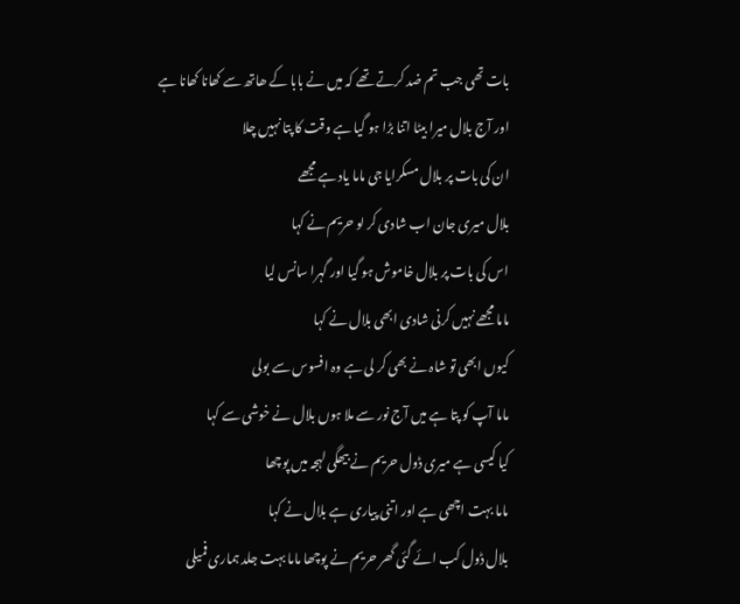بات تھی جب تم ضد کرتے تھے کہ میں نے بابا کے ھاتھ سے کھانا کھانا ہے
اور آج بلال میرا بیٹا اتنا بڑا ہو گیا ہے وقت کا پتا نہیں چلا
ان کی بات پر بلال مسکرایا جی ماما یاد ہے مجھے
بلال میری جان اب شادی کر لو حریم نے کہا
اس کی بات پر بلال خاموش ہو گیا اور گہرا سانس لیا
ماما مجھے نہیں کرنی شادی ابھی بلال نے کہا
کیوں ابھی تو شاہ نے بھی کر لی ہے وہ افسوس سے بولی
ماما آپ کو پتا ہے میں آج نور سے ملا ہوں بلال نے خوشی سے کہا
کیا کیسی ہے میری ڈول حریم نے بیھگی لہجہ میں پوچھا
ماما بہت اچھی ہے اور اتنی پیاری ہے بلال نے کہا
بلال ڈول کب ائے گئی گھر حریم نے پوچھا ماما بہت جلد ہماری فمیلی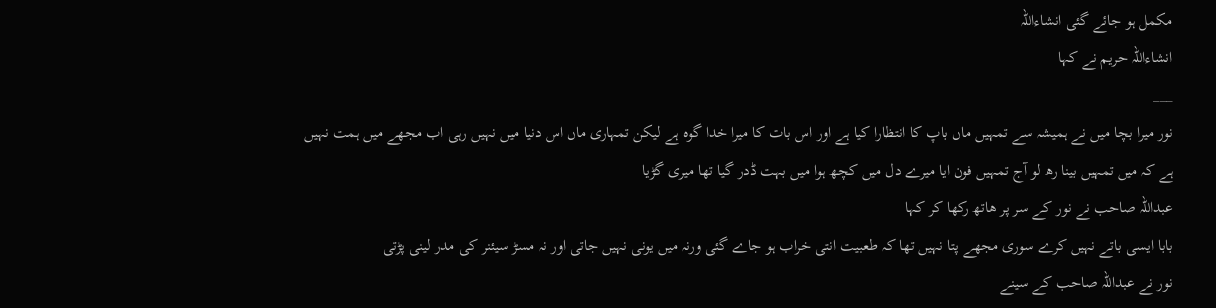مکمل ہو جائے گئی انشاءاللہ
انشاءاللہ حریم نے کہا
___
نور میرا بچا میں نے ہمیشہ سے تمہیں ماں باپ کا انتظارا کیا ہے اور اس بات کا میرا خدا گوہ ہے لیکن تمہاری ماں اس دنیا میں نہیں رہی اب مجھے میں ہمت نہیں ہے کہ میں تمہیں بینا رھ لو آج تمہیں فون ایا میرے دل میں کچھ ہوا میں بہت ڈدر گیا تھا میری گڑیا
عبداللہ صاحب نے نور کے سر پر ھاتھ رکھا کر کہا
بابا ایسی باتے نہیں کرے سوری مجھے پتا نہیں تھا کہ طعبیت انتی خراب ہو جاے گئی ورنہ میں یونی نہیں جاتی اور نہ مسڑ سیئنر کی مدر لینی پڑتی
نور نے عبداللہ صاحب کے سینے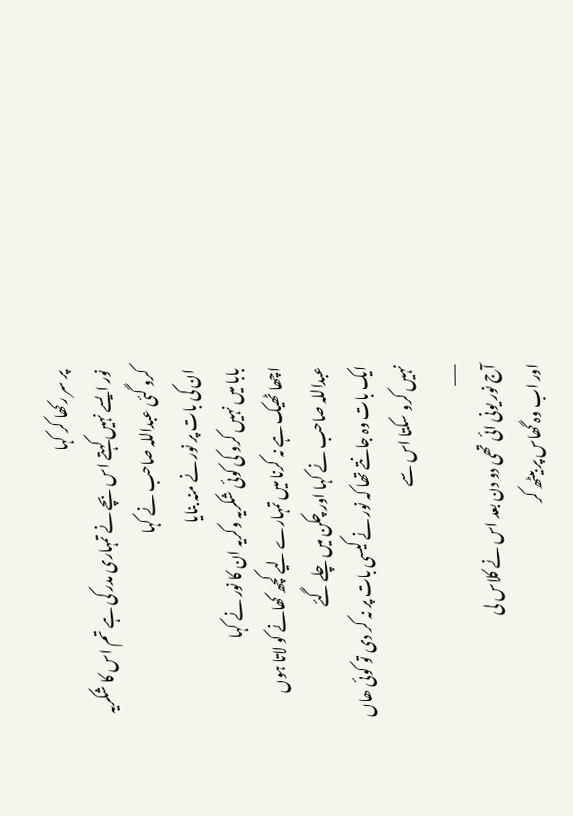پر سر رکھا کر کہا
نور ایسے نہیں کہتے اس بچے نے تمہاری مدر کی ہے تم اس کا شکریہ کرو گئی عبداللہ صاحب نے کہا
ان کی بات پر نور نے منہ بنایا
بابا میں نہیں کرو کی کوئی شکریہ وکریہ ان کا نور نے کہا
اچھا ٹھیک ہے نہ کرنا میں تمہارے لیے کچھ کھانے کو لاتا ہوں عبداللہ صاحب نے کہا اور چکن میں چلے گئے
ایک بات وہ جانتے تھا کہ نور نے کیسی بات پر نہ کر دی تو کوئی ھاں نہیں کرو سکتا اس سے
___
آج نور یونی ائی تھی دو دن بعد اس نے کلاس لی
اور اب وہ گھاس پر بیٹھ کر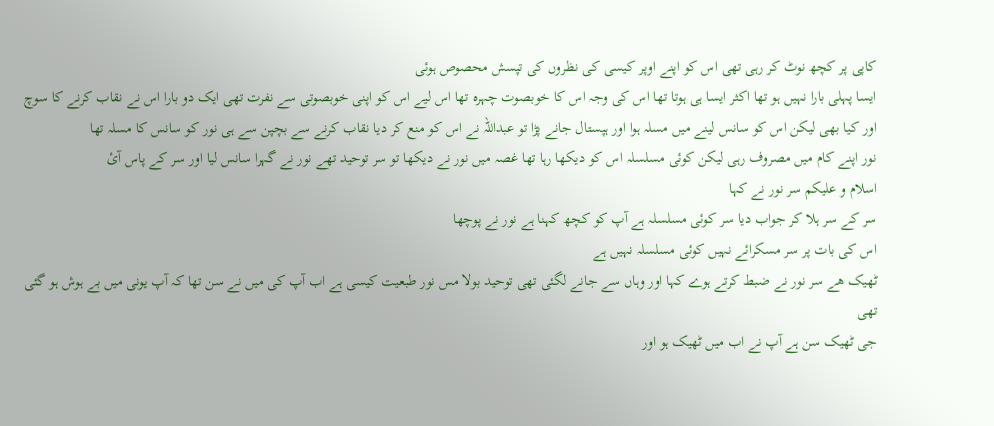کاپی پر کچھ نوٹ کر رہی تھی اس کو اپنے اوپر کیسی کی نظروں کی تپسش محصوص ہوئی
ایسا پہلی بارا نہیں ہو تھا اکثر ایسا ہی ہوتا تھا اس کی وجہ اس کا خوبصوت چہرہ تھا اس لیے اس کو اپنی خوبصوتی سے نفرت تھی ایک دو بارا اس نے نقاب کرنے کا سوچ اور کیا بھی لیکن اس کو سانس لینے میں مسلہ ہوا اور ہپستال جانے پڑا تو عبداللہ نے اس کو منع کر دیا نقاب کرنے سے بچپن سے ہی نور کو سانس کا مسلہ تھا
نور اپنے کام میں مصروف رہی لیکن کوئی مسلسلہ اس کو دیکھا رہا تھا غصہ میں نور نے دیکھا تو سر توحید تھے نور نے گہرا سانس لیا اور سر کے پاس آئ
اسلام و علیکم سر نور نے کہا
سر کے سر ہلا کر جواب دیا سر کوئی مسلسلہ ہے آپ کو کچھ کہنا ہے نور نے پوچھا
اس کی بات پر سر مسکرائے نہیں کوئی مسلسلہ نہیں ہے
ٹھیک ھے سر نور نے ضبط کرتے ہوے کہا اور وہاں سے جانے لگئی تھی توحید بولا مس نور طبعیت کیسی ہے اب آپ کی میں نے سن تھا کہ آپ یونی میں بے ہوش ہو گئی تھی
جی ٹھیک سن ہے آپ نے اب میں ٹھیک ہو اور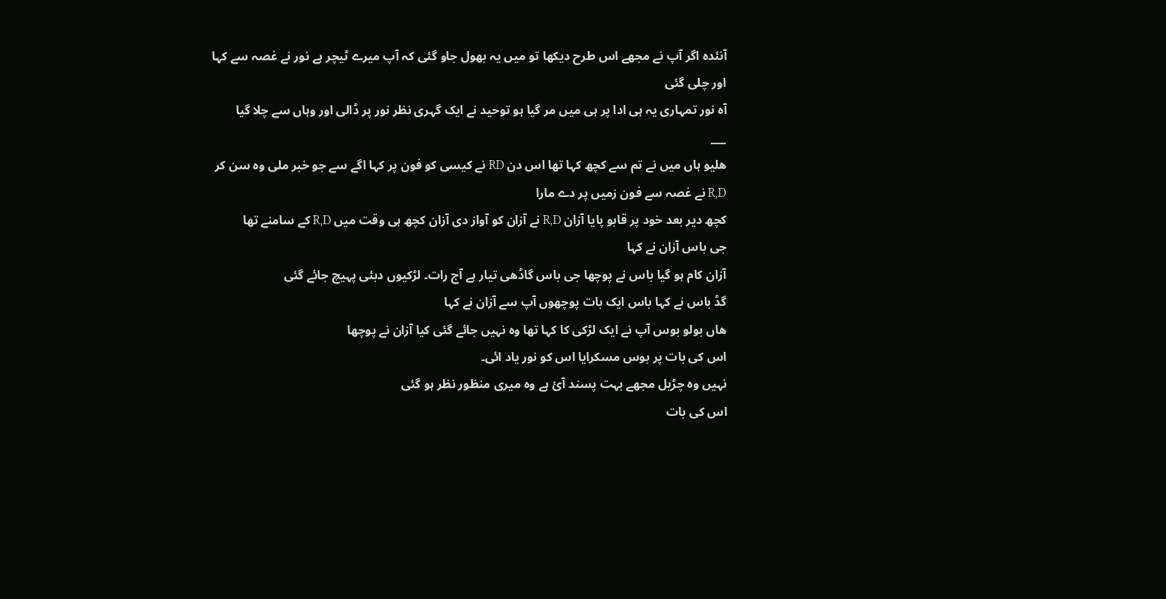آنئدہ اگر آپ نے مجھے اس طرح دیکھا تو میں یہ بھول جاو گئی کہ آپ میرے ٹیچر ہے نور نے غصہ سے کہا اور چلی گئی
آہ نور تمہاری یہ ہی ادا پر ہی میں مر گیا ہو توحید نے ایک گہری نظر نور پر ڈالی اور وہاں سے چلا گیا
___
ھلیو ہاں میں نے تم سے کچھ کہا تھا اس دن RD نے کیسی کو فون پر کہا اگے سے جو خبر ملی وہ سن کر R,D نے غصہ سے فون زمیں پر دے مارا
کچھ دیر بعد خود پر قابو پایا آزان R,D نے آزان کو آواز دی آزان کچھ ہی وقت میں R,D کے سامنے تھا
جی باس آزان نے کہا
آزان کام ہو گیا باس نے پوچھا جی باس گاڈھی تیار ہے آج رات۔ لڑکیوں دبئی پہیچ جائے گئی
گڈ باس نے کہا باس ایک بات پوچھوں آپ سے آزان نے کہا
ھاں بولو بوس آپ نے ایک لڑکی کا کہا تھا وہ نہیں جائے گئی کیا آزان نے پوچھا
اس کی بات پر بوس مسکرایا اس کو نور یاد ائی۔
نہیں وہ چڑیل مجھے بہت پسند آئ ہے وہ میری منظور نظر ہو گئی
اس کی بات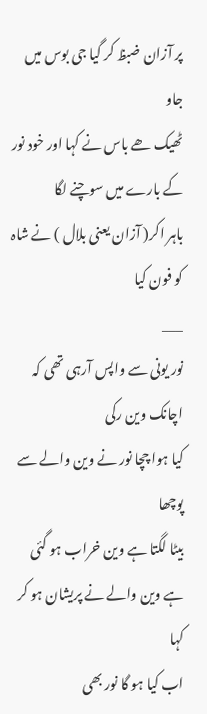پر آزان ضبظ کر گیا جی بوس میں جاو
ٹھیک ھے باس نے کہا اور خود نور کے بارے میں سوچنے لگا
باہر اکر( آزان یعنی بلال ) نے شاہ کو فون کیا
___
نور یونی سے واپس آرہی تھی کہ اچانک وین رکی
کیا ہوا چچا نور نے وین والے سے پوچھا
بیٹا لگتا ہے وین خراب ہو گئی ہے وین والے نے پریشان ہو کر کہا
اب کیا ہو گا نور بھی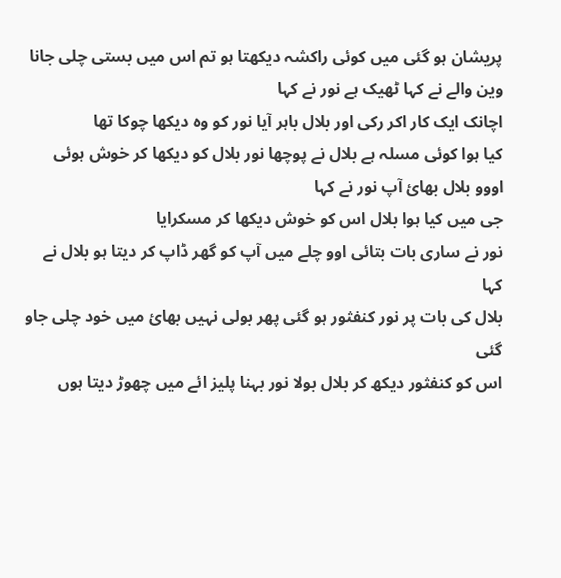پریشان ہو گئی میں کوئی راکشہ دیکھتا ہو تم اس میں بستی چلی جانا وین والے نے کہا ٹھیک ہے نور نے کہا
اچانک ایک کار اکر رکی اور بلال باہر آیا نور کو وہ دیکھا چوکا تھا
کیا ہوا کوئی مسلہ ہے بلال نے پوچھا نور بلال کو دیکھا کر خوش ہوئی
اووو بلال بھائ آپ نور نے کہا
جی میں کیا ہوا بلال اس کو خوش دیکھا کر مسکرایا
نور نے ساری بات بتائی اوو چلے میں آپ کو گھر ڈاپ کر دیتا ہو بلال نے کہا
بلال کی بات پر نور کنفثور ہو گئی پھر بولی نہیں بھائ میں خود چلی جاو گئی
اس کو کنفثور دیکھ کر بلال بولا نور بہنا پلیز ائے میں چھوڑ دیتا ہوں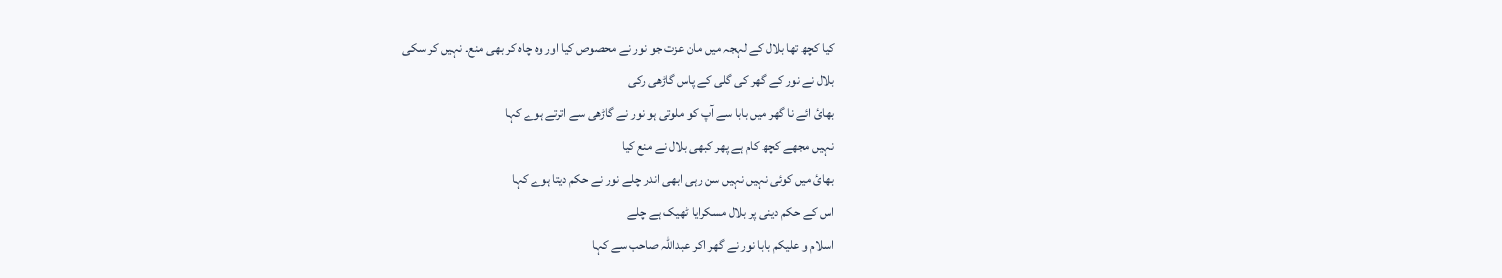کیا کچھ تھا بلال کے لہجہ میں مان عزت جو نور نے محصوص کیا اور وہ چاہ کر بھی منع۔ نہیں کر سکی
بلال نے نور کے گھر کی گلی کے پاس گاڑھی رکی
بھائ ائے نا گھر میں بابا سے آپ کو ملوتی ہو نور نے گاڑھی سے اترتے ہوے کہا
نہیں مجھے کچھ کام ہے پھر کبھی بلال نے منع کیا
بھائ میں کوئی نہیں نہیں سن رہی ابھی اندر چلے نور نے حکم دیتا ہوے کہا
اس کے حکم دینی پر بلال مسکرایا ٹھیک ہے چلے
اسلام و علیکم بابا نور نے گھر اکر عبداللہ صاحب سے کہا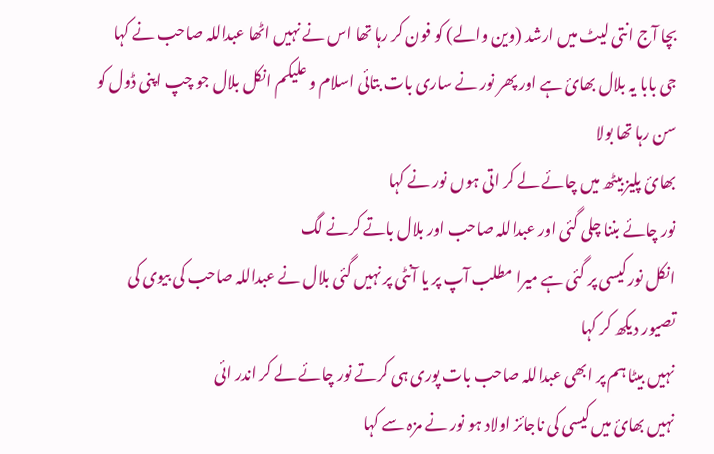بچا آج انتی لیٹ میں ارشد (وین والے) کو فون کر رہا تھا اس نے نہیں اٹھا عبداللہ صاحب نے کہا
جی بابا یہ بلال بھائ ہے اور پھر نور نے ساری بات بتائی اسلام و علیکم انکل بلال جو چپ اپنی ڈول کو سن رہا تھا بولا
بھائ پلیز بیٹھ میں چائے لے کر اتی ہوں نور نے کہا
نور چائے بننا چلی گئی اور عبداللہ صاحب اور بلال باتے کرنے لگ
انکل نور کیسی پر گئی ہے میرا مطلب آپ پر یا آنٹی پر نہیں گئی بلال نے عبداللہ صاحب کی بیوی کی تصیور دیکھ کر کہا
نہیں بیٹا ہم پر ابھی عبداللہ صاحب بات پوری ہی کرتے نور چائے لے کر اندر ائی
نہیں بھائ میں کیسی کی ناجائز اولاد ہو نور نے مزہ سے کہا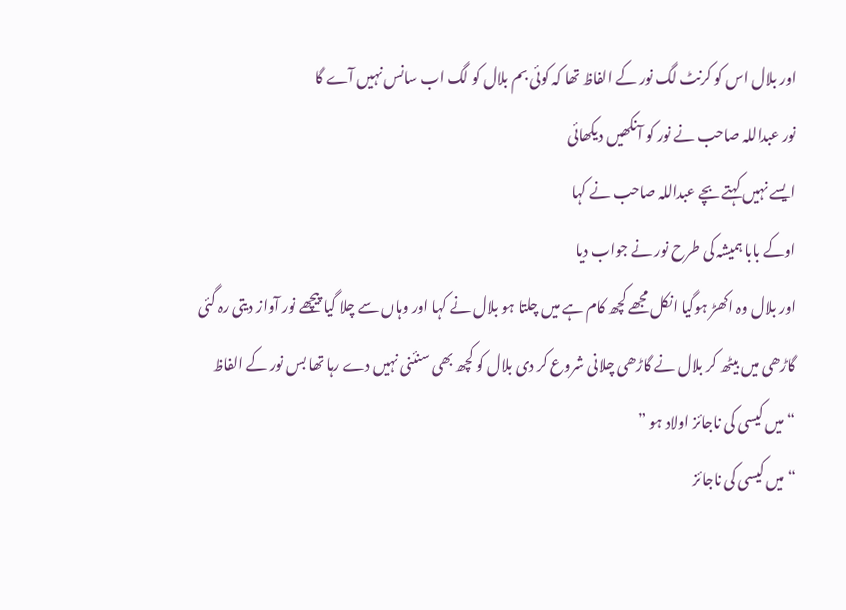اور بلال اس کو کرنٹ لگ نور کے الفاظ تھا کہ کوئی بم بلال کو لگ اب سانس نہیں آے گا
نور عبداللہ صاحب نے نور کو آنکھیں دیکھائی
ایسے نہیں کہتے بچے عبداللہ صاحب نے کہا
اوکے بابا ہمیشہ کی طرح نور نے جواب دیا
اور بلال وہ اکھڑ ہوگیا انکل مجھے کچھ کام ہے میں چلتا ہو بلال نے کہا اور وہاں سے چلا گیا پیچھے نور آواز دیتی رہ گئی
گاڑھی میں بیٹھ کر بلال نے گاڑھی چلانی شروع کر دی بلال کو کچھ بھی سنئنی نہیں دے رہا تھا بس نور کے الفاظ
“میں کیسی کی ناجائز اولاد ہو ”
“میں کیسی کی ناجائز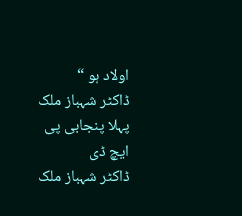اولاد ہو “
ڈاکٹر شہباز ملک پہلا پنجابی پی ایچ ڈی
ڈاکٹر شہباز ملک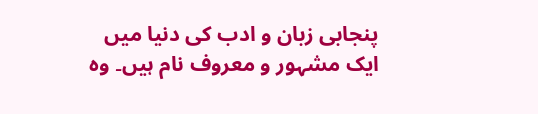پنجابی زبان و ادب کی دنیا میں ایک مشہور و معروف نام ہیں۔ وہ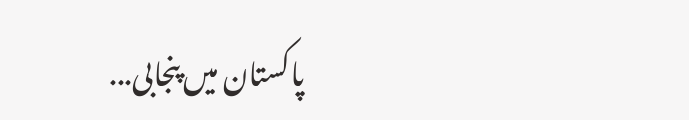پاکستان میں پنجابی...